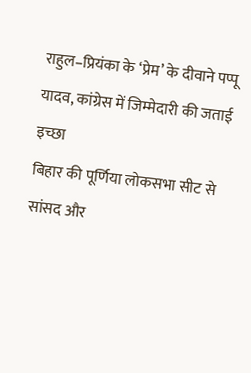राहुल–प्रियंका के ‘प्रेम’ के दीवाने पप्पू यादव, कांग्रेस में जिम्मेदारी की जताई इच्छा
बिहार की पूर्णिया लोकसभा सीट से सांसद और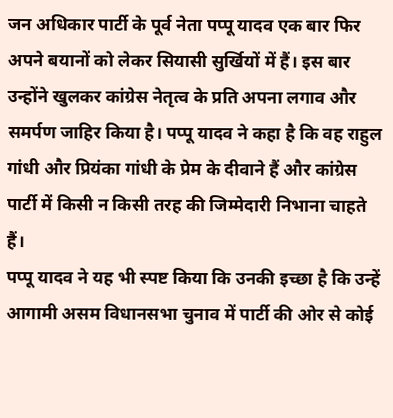जन अधिकार पार्टी के पूर्व नेता पप्पू यादव एक बार फिर अपने बयानों को लेकर सियासी सुर्खियों में हैं। इस बार उन्होंने खुलकर कांग्रेस नेतृत्व के प्रति अपना लगाव और समर्पण जाहिर किया है। पप्पू यादव ने कहा है कि वह राहुल गांधी और प्रियंका गांधी के प्रेम के दीवाने हैं और कांग्रेस पार्टी में किसी न किसी तरह की जिम्मेदारी निभाना चाहते हैं।
पप्पू यादव ने यह भी स्पष्ट किया कि उनकी इच्छा है कि उन्हें आगामी असम विधानसभा चुनाव में पार्टी की ओर से कोई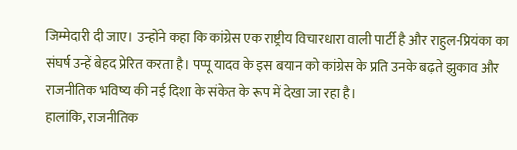जिम्मेदारी दी जाए। उन्होंने कहा कि कांग्रेस एक राष्ट्रीय विचारधारा वाली पार्टी है और राहुल-प्रियंका का संघर्ष उन्हें बेहद प्रेरित करता है। पप्पू यादव के इस बयान को कांग्रेस के प्रति उनके बढ़ते झुकाव और राजनीतिक भविष्य की नई दिशा के संकेत के रूप में देखा जा रहा है।
हालांकि, राजनीतिक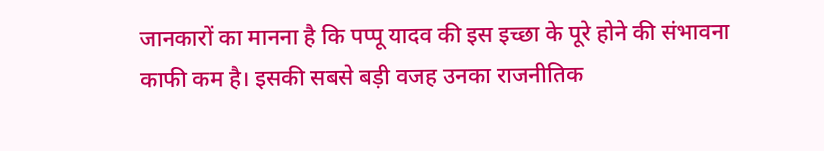जानकारों का मानना है कि पप्पू यादव की इस इच्छा के पूरे होने की संभावना काफी कम है। इसकी सबसे बड़ी वजह उनका राजनीतिक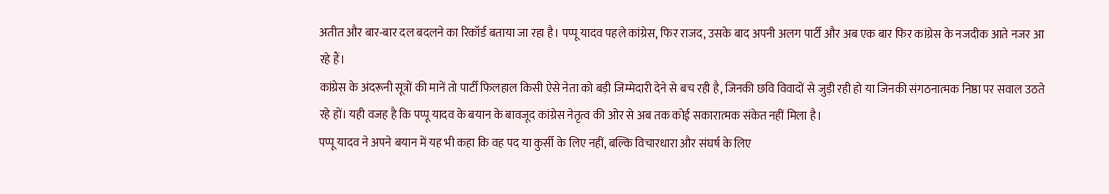अतीत और बार-बार दल बदलने का रिकॉर्ड बताया जा रहा है। पप्पू यादव पहले कांग्रेस, फिर राजद, उसके बाद अपनी अलग पार्टी और अब एक बार फिर कांग्रेस के नजदीक आते नजर आ रहे हैं।
कांग्रेस के अंदरूनी सूत्रों की मानें तो पार्टी फिलहाल किसी ऐसे नेता को बड़ी जिम्मेदारी देने से बच रही है, जिनकी छवि विवादों से जुड़ी रही हो या जिनकी संगठनात्मक निष्ठा पर सवाल उठते रहे हों। यही वजह है कि पप्पू यादव के बयान के बावजूद कांग्रेस नेतृत्व की ओर से अब तक कोई सकारात्मक संकेत नहीं मिला है।
पप्पू यादव ने अपने बयान में यह भी कहा कि वह पद या कुर्सी के लिए नहीं, बल्कि विचारधारा और संघर्ष के लिए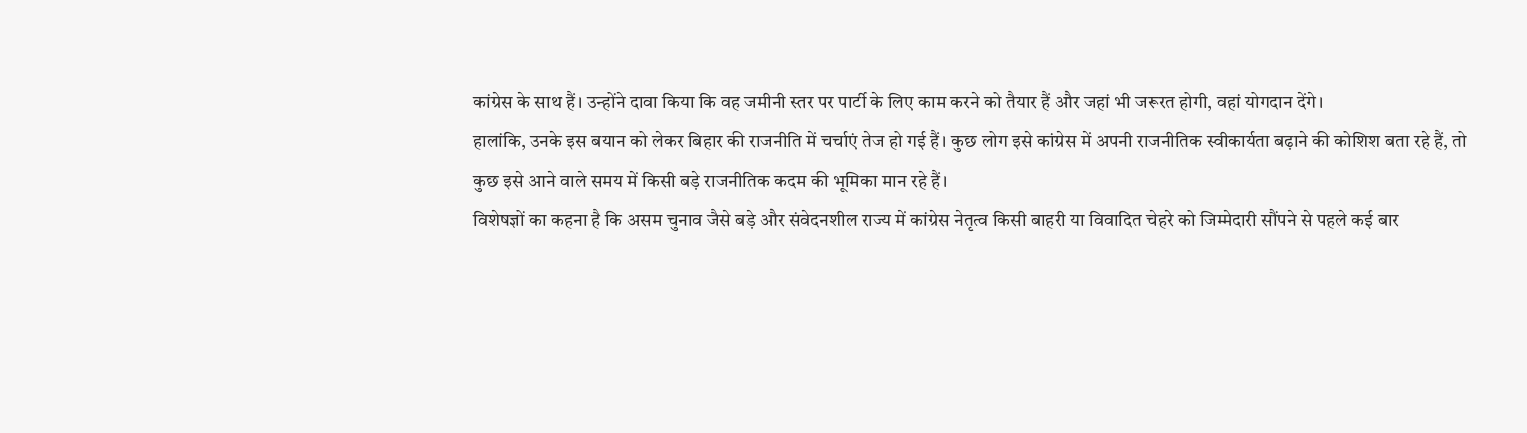कांग्रेस के साथ हैं। उन्होंने दावा किया कि वह जमीनी स्तर पर पार्टी के लिए काम करने को तैयार हैं और जहां भी जरूरत होगी, वहां योगदान देंगे।
हालांकि, उनके इस बयान को लेकर बिहार की राजनीति में चर्चाएं तेज हो गई हैं। कुछ लोग इसे कांग्रेस में अपनी राजनीतिक स्वीकार्यता बढ़ाने की कोशिश बता रहे हैं, तो कुछ इसे आने वाले समय में किसी बड़े राजनीतिक कदम की भूमिका मान रहे हैं।
विशेषज्ञों का कहना है कि असम चुनाव जैसे बड़े और संवेदनशील राज्य में कांग्रेस नेतृत्व किसी बाहरी या विवादित चेहरे को जिम्मेदारी सौंपने से पहले कई बार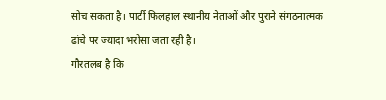सोच सकता है। पार्टी फिलहाल स्थानीय नेताओं और पुराने संगठनात्मक ढांचे पर ज्यादा भरोसा जता रही है।
गौरतलब है कि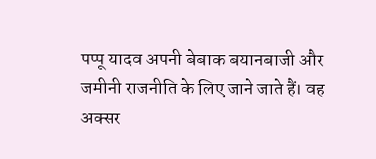पप्पू यादव अपनी बेबाक बयानबाजी और जमीनी राजनीति के लिए जाने जाते हैं। वह अक्सर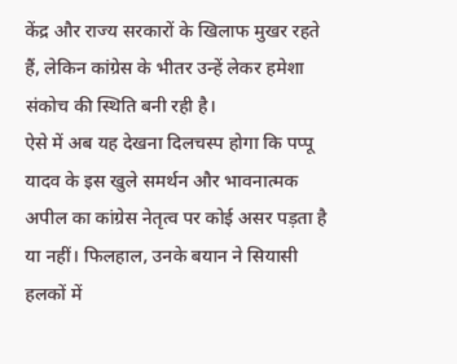केंद्र और राज्य सरकारों के खिलाफ मुखर रहते हैं, लेकिन कांग्रेस के भीतर उन्हें लेकर हमेशा संकोच की स्थिति बनी रही है।
ऐसे में अब यह देखना दिलचस्प होगा कि पप्पू यादव के इस खुले समर्थन और भावनात्मक अपील का कांग्रेस नेतृत्व पर कोई असर पड़ता है या नहीं। फिलहाल, उनके बयान ने सियासी हलकों में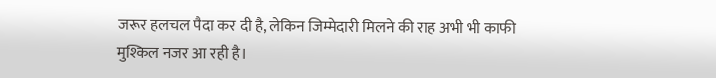जरूर हलचल पैदा कर दी है, लेकिन जिम्मेदारी मिलने की राह अभी भी काफी मुश्किल नजर आ रही है।